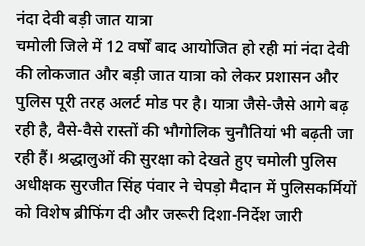नंदा देवी बड़ी जात यात्रा
चमोली जिले में 12 वर्षों बाद आयोजित हो रही मां नंदा देवी की लोकजात और बड़ी जात यात्रा को लेकर प्रशासन और पुलिस पूरी तरह अलर्ट मोड पर है। यात्रा जैसे-जैसे आगे बढ़ रही है, वैसे-वैसे रास्तों की भौगोलिक चुनौतियां भी बढ़ती जा रही हैं। श्रद्धालुओं की सुरक्षा को देखते हुए चमोली पुलिस अधीक्षक सुरजीत सिंह पंवार ने चेपड़ो मैदान में पुलिसकर्मियों को विशेष ब्रीफिंग दी और जरूरी दिशा-निर्देश जारी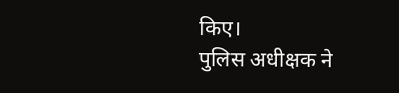किए।
पुलिस अधीक्षक ने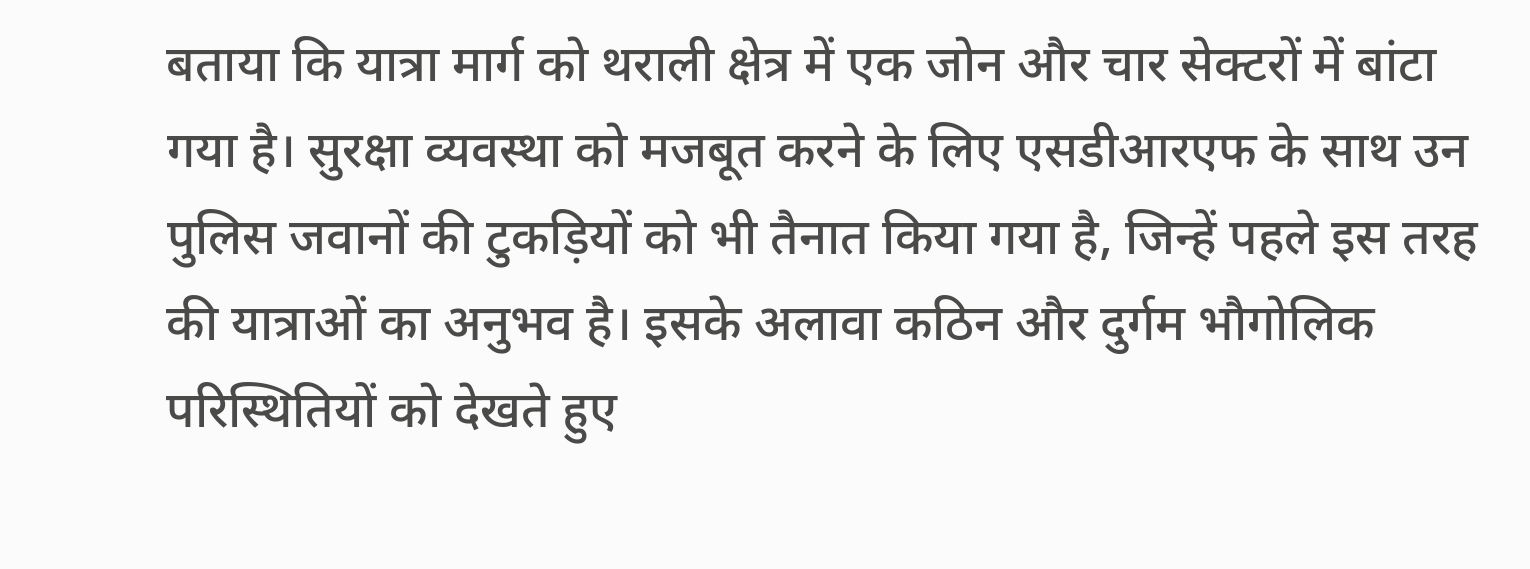बताया कि यात्रा मार्ग को थराली क्षेत्र में एक जोन और चार सेक्टरों में बांटा गया है। सुरक्षा व्यवस्था को मजबूत करने के लिए एसडीआरएफ के साथ उन पुलिस जवानों की टुकड़ियों को भी तैनात किया गया है, जिन्हें पहले इस तरह की यात्राओं का अनुभव है। इसके अलावा कठिन और दुर्गम भौगोलिक परिस्थितियों को देखते हुए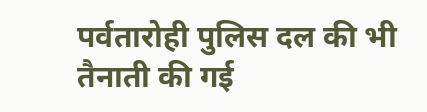पर्वतारोही पुलिस दल की भी तैनाती की गई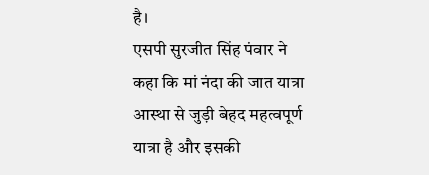है।
एसपी सुरजीत सिंह पंवार ने कहा कि मां नंदा की जात यात्रा आस्था से जुड़ी बेहद महत्वपूर्ण यात्रा है और इसकी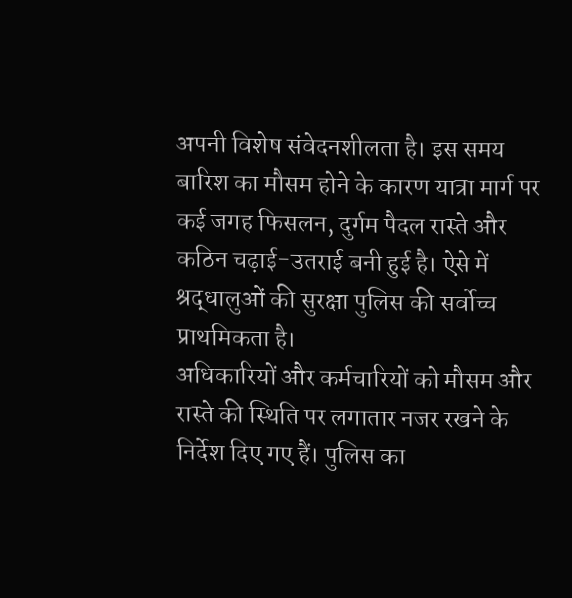अपनी विशेष संवेदनशीलता है। इस समय बारिश का मौसम होने के कारण यात्रा मार्ग पर कई जगह फिसलन, दुर्गम पैदल रास्ते और कठिन चढ़ाई-उतराई बनी हुई है। ऐसे में श्रद्धालुओं की सुरक्षा पुलिस की सर्वोच्च प्राथमिकता है।
अधिकारियों और कर्मचारियों को मौसम और रास्ते की स्थिति पर लगातार नजर रखने के निर्देश दिए गए हैं। पुलिस का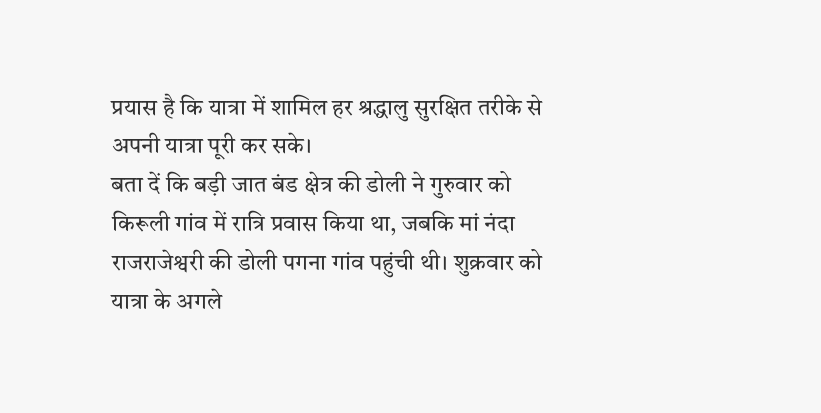प्रयास है कि यात्रा में शामिल हर श्रद्धालु सुरक्षित तरीके से अपनी यात्रा पूरी कर सके।
बता दें कि बड़ी जात बंड क्षेत्र की डोली ने गुरुवार को किरूली गांव में रात्रि प्रवास किया था, जबकि मां नंदा राजराजेश्वरी की डोली पगना गांव पहुंची थी। शुक्रवार को यात्रा के अगले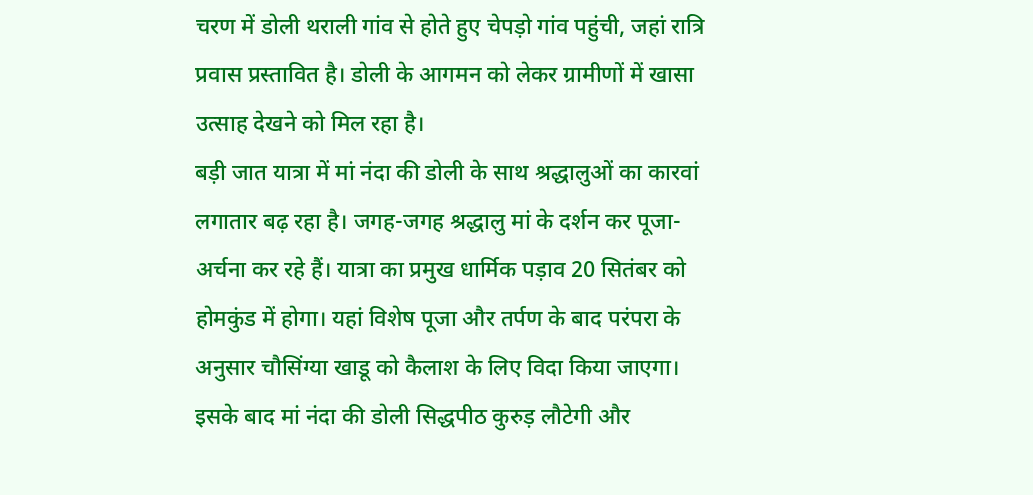चरण में डोली थराली गांव से होते हुए चेपड़ो गांव पहुंची, जहां रात्रि प्रवास प्रस्तावित है। डोली के आगमन को लेकर ग्रामीणों में खासा उत्साह देखने को मिल रहा है।
बड़ी जात यात्रा में मां नंदा की डोली के साथ श्रद्धालुओं का कारवां लगातार बढ़ रहा है। जगह-जगह श्रद्धालु मां के दर्शन कर पूजा-अर्चना कर रहे हैं। यात्रा का प्रमुख धार्मिक पड़ाव 20 सितंबर को होमकुंड में होगा। यहां विशेष पूजा और तर्पण के बाद परंपरा के अनुसार चौसिंग्या खाडू को कैलाश के लिए विदा किया जाएगा। इसके बाद मां नंदा की डोली सिद्धपीठ कुरुड़ लौटेगी और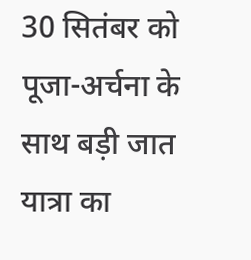30 सितंबर को पूजा-अर्चना के साथ बड़ी जात यात्रा का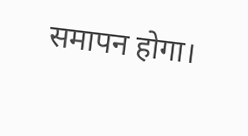समापन होगा।